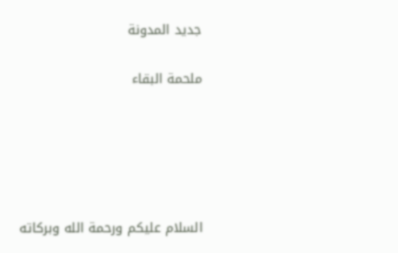جديد المدونة

ملحمة البقاء





السلام عليكم ورحمة الله وبركاته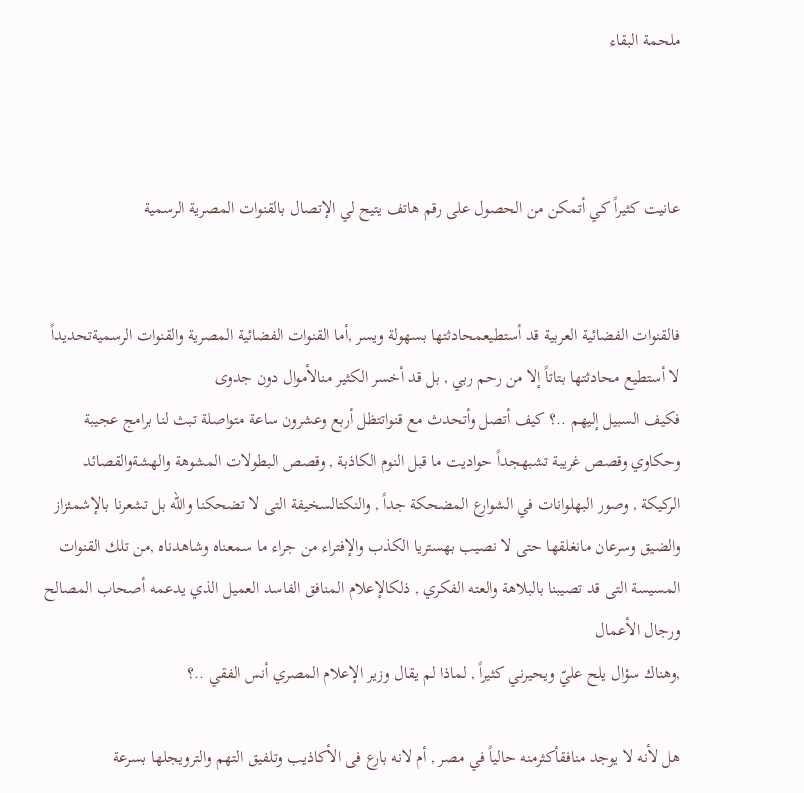ملحمة البقاء



عانيت كثيراً كي أتمكن من الحصول على رقم هاتف يتيح لي الإتصال بالقنوات المصرية الرسمية


فالقنوات الفضائية العربية قد أستطيعمحادثتها بسهولة ويسر ,أما القنوات الفضائية المصرية والقنوات الرسميةتحديداً لا أستطيع محادثتها بتاتاً إلا من رحم ربي , بل قد أخسر الكثير منالأموال دون جدوى
فكيف السبيل إليهم ..؟ كيف أتصل وأتحدث مع قنواتتظل أربع وعشرون ساعة متواصلة تبث لنا برامج عجيبة وحكاوي وقصص غريبة تشبهجداً حواديت ما قبل النوم الكاذبة , وقصص البطولات المشوهة والهشةوالقصائد الركيكة , وصور البهلوانات في الشوارع المضحكة جداً , والنكتالسخيفة التى لا تضحكنا والله بل تشعرنا بالإشمئزاز والضيق وسرعان مانغلقها حتى لا نصيب بهستريا الكذب والإفتراء من جراء ما سمعناه وشاهدناه ,من تلك القنوات المسيسة التى قد تصيبنا بالبلاهة والعته الفكري , ذلكالإعلام المنافق الفاسد العميل الذي يدعمه أصحاب المصالح ورجال الأعمال
,وهناك سؤال يلح عليّ ويحيرني كثيراً , لماذا لم يقال وزير الإعلام المصري أنس الفقي ..؟

هل لأنه لا يوجد منافقأكثرمنه حالياً في مصر , أم لانه بارع فى الأكاذيب وتلفيق التهم والترويجلها بسرعة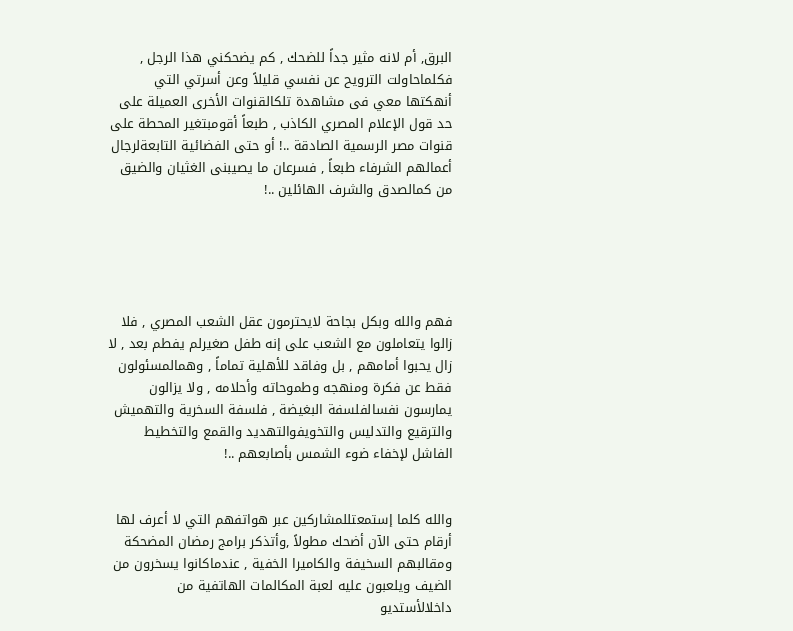البرق, أم لانه مثير جداً للضحك , كم يضحكني هذا الرجل , فكلماحاولت الترويح عن نفسي قليلاً وعن أسرتي التي أنهكتها معي فى مشاهدة تلكالقنوات الأخرى العميلة على حد قول الإعلام المصري الكاذب , طبعاً أقومبتغير المحطة على قنوات مصر الرسمية الصادقة ..! أو حتى الفضائية التابعةلرجال أعمالهم الشرفاء طبعاً , فسرعان ما يصيبنى الغثيان والضيق من كمالصدق والشرف الهائلين ..!





فهم والله وبكل بجاحة لايحترمون عقل الشعب المصري , فلا زالوا يتعاملون مع الشعب على إنه طفل صغيرلم يفطم بعد , لا زال يحبوا أمامهم , بل وفاقد للأهلية تماماً , وهمالمسئولون فقط عن فكرة ومنهجه وطموحاته وأحلامه , ولا يزالون يمارسون نفسالفلسفة البغيضة , فلسفة السخرية والتهميش والترقيع والتدليس والتخويفوالتهديد والقمع والتخطيط الفاشل لإخفاء ضوء الشمس بأصابعهم ..!


والله كلما إستمعتللمشاركين عبر هواتفهم التي لا أعرف لها أرقام حتى الآن أضحك مطولاً ,وأتذكر برامج رمضان المضحكة ومقالبهم السخيفة والكاميرا الخفية , عندماكانوا يسخرون من الضيف ويلعبون عليه لعبة المكالمات الهاتفية من داخلالأستديو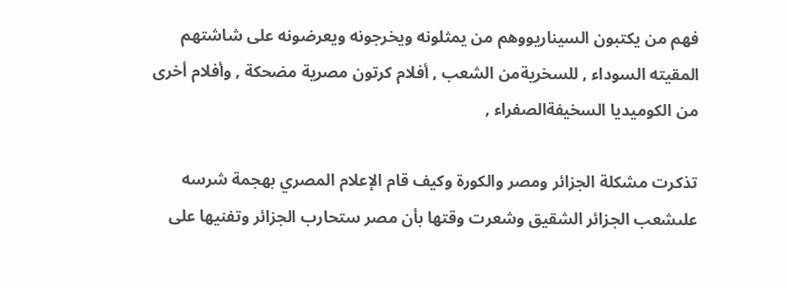فهم من يكتبون السيناريووهم من يمثلونه ويخرجونه ويعرضونه على شاشتهم المقيته السوداء , للسخريةمن الشعب , أفلام كرتون مصرية مضحكة , وأفلام أخرى من الكوميديا السخيفةالصفراء ,

تذكرت مشكلة الجزائر ومصر والكورة وكيف قام الإعلام المصري بهجمة شرسه علىشعب الجزائر الشقيق وشعرت وقتها بأن مصر ستحارب الجزائر وتفنيها على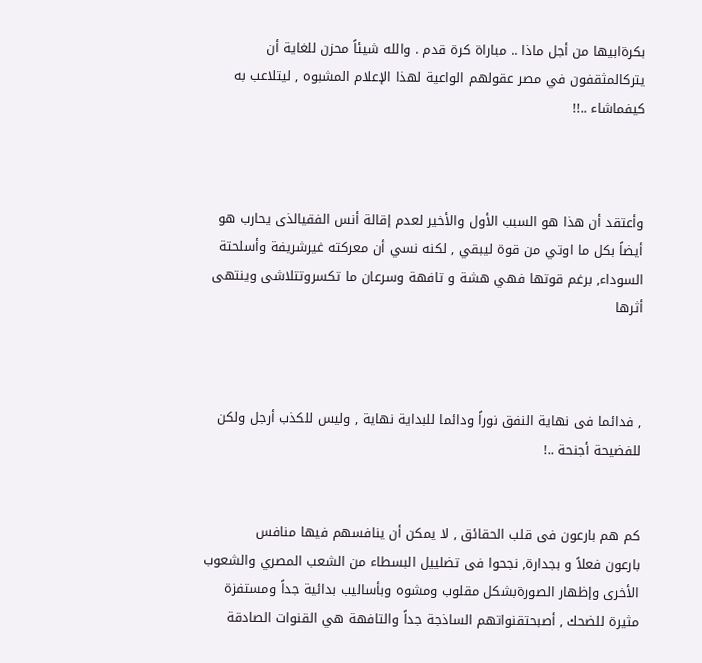بكرةابيها من أجل ماذا .. مباراة كرة قدم . والله شيئاً محزن للغاية أن يتركالمثقفون في مصر عقولهم الواعية لهذا الإعلام المشبوه , ليتلاعب به كيفماشاء ..!!



وأعتقد أن هذا هو السبب الأول والأخير لعدم إقالة أنس الفقيالذى يحارب هو أيضاً بكل ما اوتي من قوة ليبقي , لكنه نسي أن معركته غيرشريفة وأسلحتة السوداء, برغم قوتها فهي هشة و تافهة وسرعان ما تكسروتتلاشى وينتهى أثرها



, فدائما فى نهاية النفق نوراً ودائما للبداية نهاية , وليس للكذب أرجل ولكن للفضيحة أجنحة ..!


كم هم بارعون فى قلب الحقائق , لا يمكن أن ينافسهم فيها منافس
بارعون فعلاً و بجدارة, نجحوا فى تضلييل البسطاء من الشعب المصري والشعوب الأخرى وإظهار الصورةبشكل مقلوب ومشوه وبأساليب بدائية جداً ومستفزة مثيرة للضحك , أصبحتقنواتهم الساذجة جداً والتافهة هي القنوات الصادقة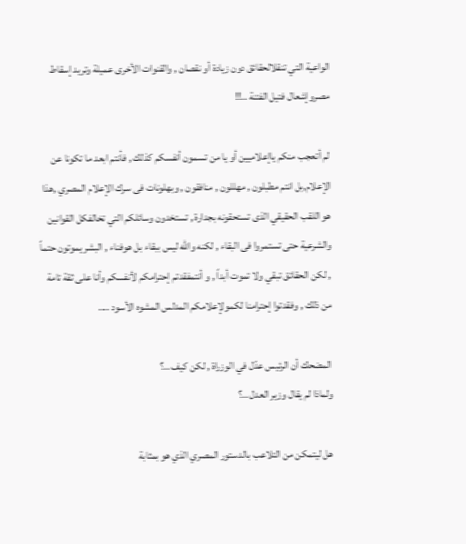الواعية التي تنقلالحقائق دون زيادة أو نقصان , والقنوات الأخرى عميلة وتريد إسقاط مصروإشعال فتيل الفتنة ..!!

لم أتعجب منكم ياإعلاميين أو يا من تسمون أنفسكم كذلك , فأنتم ابعد ما تكونا عن الإعلام,بل انتم مطبلون , مهللون , منافقون , وبهلونات فى سرك الإعلام المصري ,هذا هو اللقب الحقيقي الذى تستحقونه بجدارة , تستخدون وسائلكم التي تخالفكل القوانين والشرعية حتى تستمروا فى البقاء , لكنه والله ليس ببقاء بل هوفناء , البشر يموتون حتماً , لكن الحقائق تبقي ولا تموت أبداً , و أنتمفقدتم إحترامكم لأنفسكم وأنا على ثقة تامة من ذلك , وفقدتوا إحترامنا لكمولإعلامكم المدلس المشوه الأسود ....

المضحك أن الرئيس عدّل في الوزراة , لكن كيف ..؟
ولماذا لم يقال وزير العدل ..؟

هل ليتمكن من التلاعب بالدستور المصري الذي هو بمثابة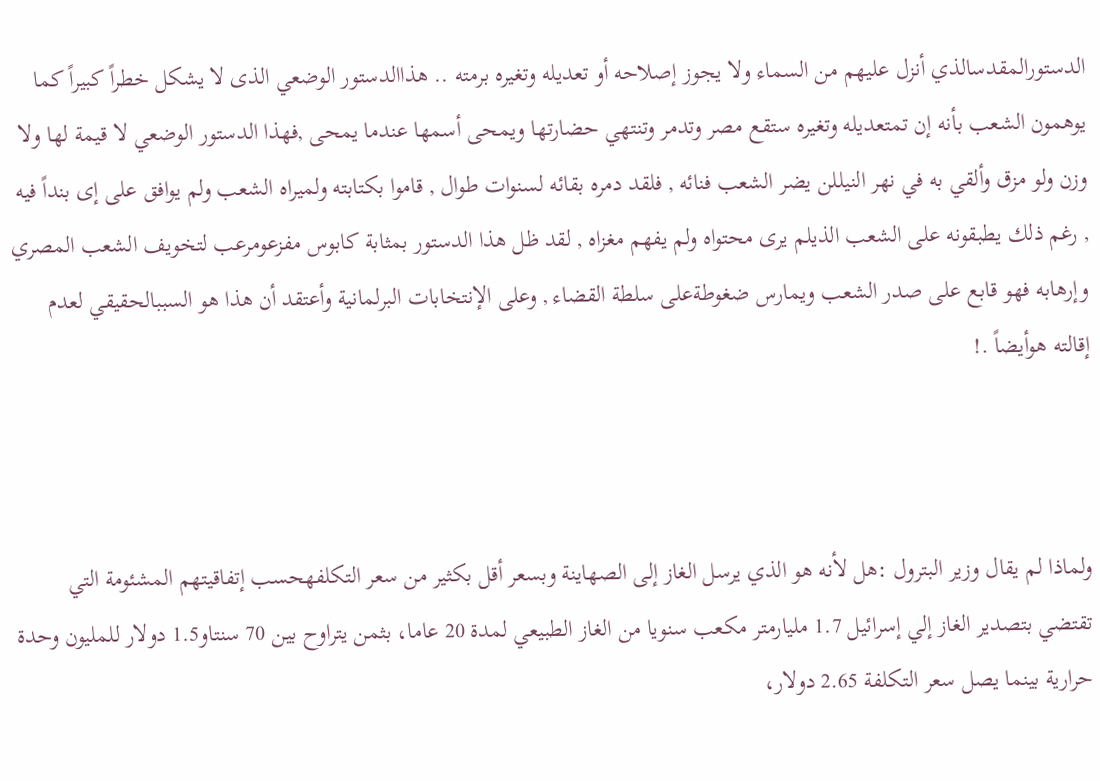الدستورالمقدسالذي أنزل عليهم من السماء ولا يجوز إصلاحه أو تعديله وتغيره برمته .. هذاالدستور الوضعي الذى لا يشكل خطراً كبيراً كما يوهمون الشعب بأنه إن تمتعديله وتغيره ستقع مصر وتدمر وتنتهي حضارتها ويمحى أسمها عندما يمحى ,فهذا الدستور الوضعي لا قيمة لها ولا وزن ولو مزق وألقي به في نهر النيللن يضر الشعب فنائه , فلقد دمره بقائه لسنوات طوال , قاموا بكتابته ولميراه الشعب ولم يوافق على إى بنداً فيه , رغم ذلك يطبقونه على الشعب الذيلم يرى محتواه ولم يفهم مغزاه , لقد ظل هذا الدستور بمثابة كابوس مفزعومرعب لتخويف الشعب المصري وإرهابه فهو قابع على صدر الشعب ويمارس ضغوطةعلى سلطة القضاء , وعلى الإنتخابات البرلمانية وأعتقد أن هذا هو السببالحقيقي لعدم إقالته هوأيضاً .!



ولماذا لم يقال وزير البترول :هل لأنه هو الذي يرسل الغاز إلى الصهاينة وبسعر أقل بكثير من سعر التكلفهحسب إتفاقيتهم المشئومة التي تقتضي بتصدير الغاز إلي إسرائيل 1.7 مليارمتر مكعب سنويا من الغاز الطبيعي لمدة 20 عاما، بثمن يتراوح بين 70 سنتاو1.5 دولار للمليون وحدة حرارية بينما يصل سعر التكلفة 2.65 دولار،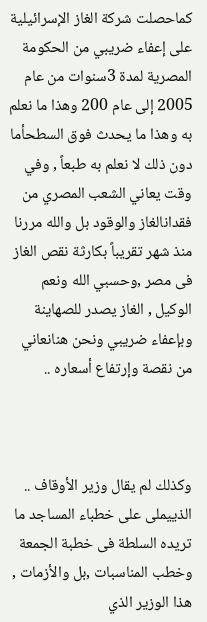كماحصلت شركة الغاز الإسرائيلية على إعفاء ضريبي من الحكومة المصرية لمدة 3سنوات من عام 2005 إلى عام 200 وهذا ما نعلم به وهذا ما يحدث فوق السطحأما دون ذلك لا نعلم به طبعاً , وفي وقت يعاني الشعب المصري من فقدانالغاز والوقود بل والله مررنا منذ شهر تقريباً بكارثة نقص الغاز فى مصر ,وحسبي الله ونعم الوكيل , الغاز يصدر للصهاينة وبإعفاء ضريبي ونحن هنانعاني من نقصة وإرتفاع أسعاره ..



وكذلك لم يقال وزير الأوقاف .. الذييملى على خطباء المساجد ما تريده السلطة فى خطبة الجمعة وخطب المناسبات ,بل والأزمات , هذا الوزير الذي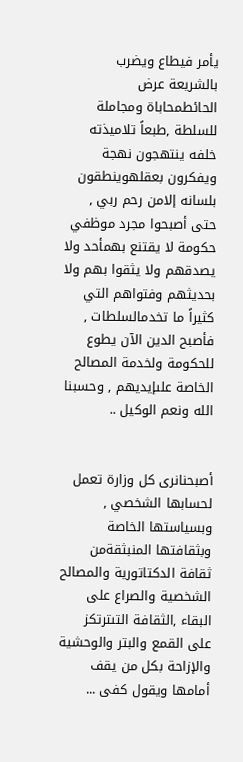يأمر فيطاع ويضرب بالشريعة عرض الحائطمحاباة ومجاملة للسلطة ,طبعاً تلاميذته خلفه ينتهجون نهجة ويفكرون بعقلهوينطقون بلسانه إلامن رحم ربي , حتى أصبحوا مجرد موظفي حكومة لا يقتنع بهمأحد ولا يصدقهم ولا يثقوا بهم ولا بحديثهم وفتواهم التي كثيراً ما تخدمالسلطات , فأصبح الدين الآن يطوع للحكومة ولخدمة المصالح الخاصة علىإيديهم , وحسبنا الله ونعم الوكيل ..


أصبحنانرى كل وزارة تعمل لحسابها الشخصي , وبسياستها الخاصة وبثقافتها المنبثقةمن ثقافة الدكتاتورية والمصالح الشخصية والصراع على البقاء ,الثقافة التىترتكز على القمع والبتر والوحشية والإزاحة بكل من يقف أمامها ويقول كفى ...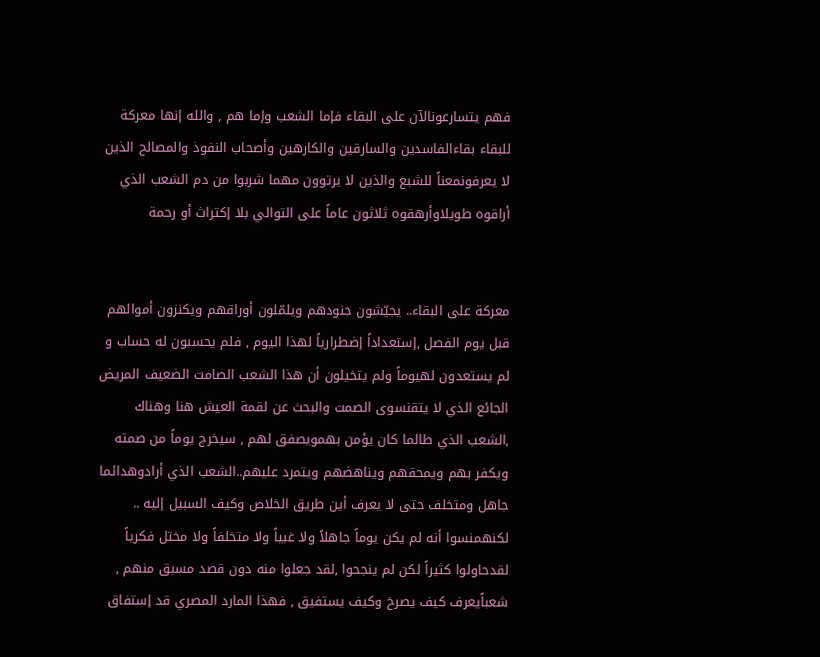فهم يتسارعونالآن على البقاء فإما الشعب وإما هم , والله إنها معركة للبقاء بقاءالفاسدين والسارقين والكارهين وأصحاب النفوذ والمصالح الذين لا يعرفونمعناً للشبع والذين لا يرتوون مهما شربوا من دم الشعب الذي أراقوه طويلاوأرهقوه ثلاثون عاماً على التوالي بلا إكتراث أو رحمة


معركة على البقاء.. يجيّشون جنودهم ويلمّلون أوراقهم ويكنزون أموالهم قبل يوم الفصل ,إستعداداً إضطرارياً لهذا اليوم , فلم يحسبون له حساب و لم يستعدون لهيوماً ولم يتخيلون أن هذا الشعب الصامت الضعيف المريض الجائع الذي لا يتقنسوى الصمت والبحث عن لقمة العيش هنا وهناك ,الشعب الذي طالما كان يؤمن بهمويصفق لهم , سيخرج يوماً من صمته ويكفر بهم ويمحقهم ويناهضهم ويتمرد عليهم..الشعب الذي أرادوهدائما جاهل ومتخلف حتى لا يعرف أين طريق الخلاص وكيف السبيل إليه .. لكنهمنسوا أنه لم يكن يوماً جاهلاً ولا غبياً ولا متخلفاً ولا مختل فكرياً لقدحاولوا كثيراً لكن لم ينجحوا ,لقد جعلوا منه دون قصد مسبق منهم , شعباًيعرف كيف يصرخ وكيف يستفيق , فهذا المارد المصري قد إستفاق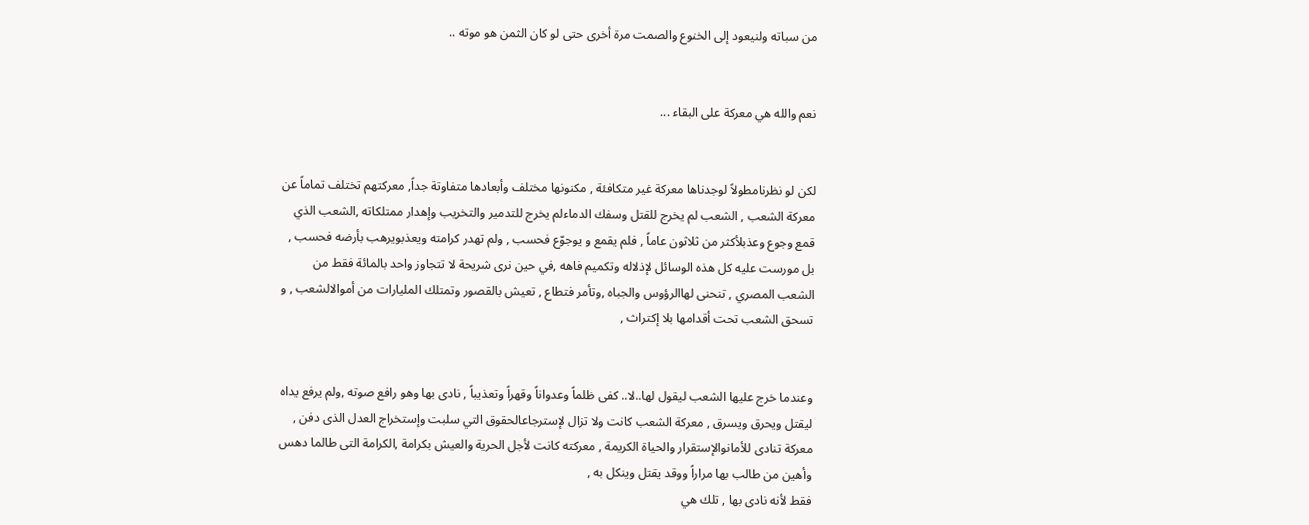من سباته ولنيعود إلى الخنوع والصمت مرة أخرى حتى لو كان الثمن هو موته ..


نعم والله هي معركة على البقاء ...


لكن لو نظرنامطولاً لوجدناها معركة غير متكافئة , مكنونها مختلف وأبعادها متفاوتة جداً, معركتهم تختلف تماماً عن معركة الشعب , الشعب لم يخرج للقتل وسفك الدماءلم يخرج للتدمير والتخريب وإهدار ممتلكاته ,الشعب الذي قمع وجوع وعذبلأكثر من ثلاثون عاماً , فلم يقمع و يوجوّع فحسب , ولم تهدر كرامته ويعذبويرهب بأرضه فحسب , بل مورست عليه كل هذه الوسائل لإذلاله وتكميم فاهه ,في حين نرى شريحة لا تتجاوز واحد بالمائة فقط من الشعب المصري , تنحنى لهاالرؤوس والجباه ,وتأمر فتطاع , تعيش بالقصور وتمتلك المليارات من أموالالشعب , و تسحق الشعب تحت أقدامها بلا إكتراث ,


وعندما خرج عليها الشعب ليقول لها..لا.. كفى ظلماً وعدواناً وقهراً وتعذيباً , نادى بها وهو رافع صوته ,ولم يرفع يداه ليقتل ويحرق ويسرق , معركة الشعب كانت ولا تزال لإسترجاعالحقوق التي سلبت وإستخراج العدل الذى دفن , معركة تنادى للأمانوالإستقرار والحياة الكريمة , معركته كانت لأجل الحرية والعيش بكرامة ,الكرامة التى طالما دهس وأهين من طالب بها مراراً ووقد يقتل وينكل به ,
فقط لأنه نادى بها , تلك هي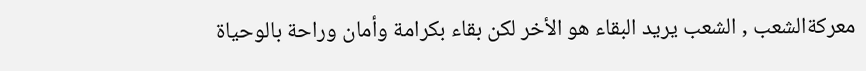معركةالشعب , الشعب يريد البقاء هو الأخر لكن بقاء بكرامة وأمان وراحة بالوحياة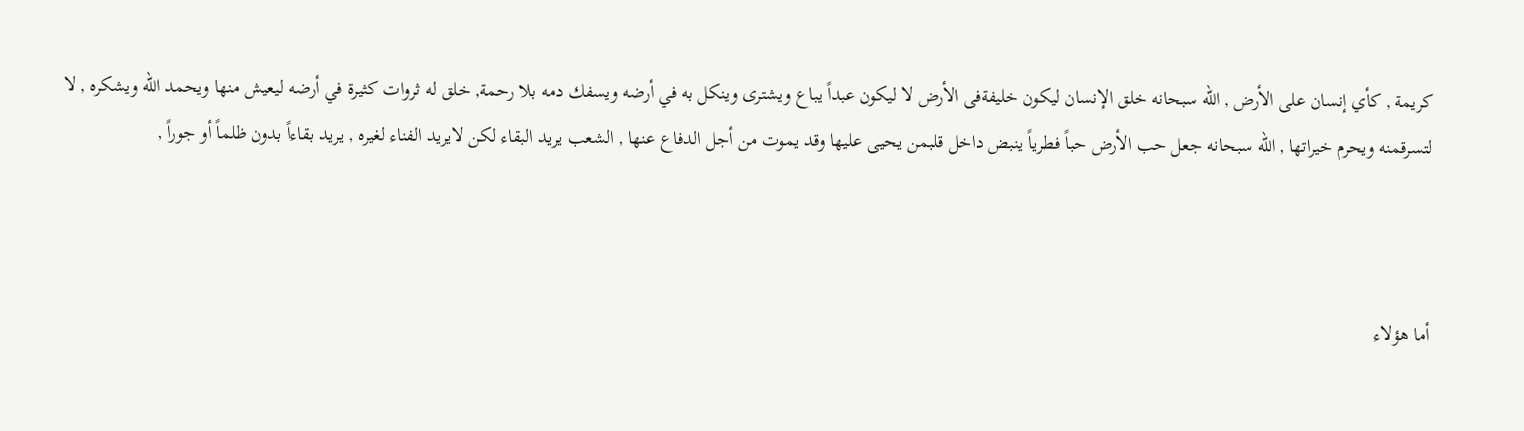كريمة , كأي إنسان على الأرض , الله سبحانه خلق الإنسان ليكون خليفةفى الأرض لا ليكون عبداً يباع ويشترى وينكل به في أرضه ويسفك دمه بلا رحمة, خلق له ثروات كثيرة في أرضه ليعيش منها ويحمد الله ويشكره , لا لتسرقمنه ويحرم خيراتها , الله سبحانه جعل حب الأرض حباً فطرياً ينبض داخل قلبمن يحيى عليها وقد يموت من أجل الدفاع عنها , الشعب يريد البقاء لكن لايريد الفناء لغيره , يريد بقاءاً بدون ظلماً أو جوراً ,



أما هؤلاء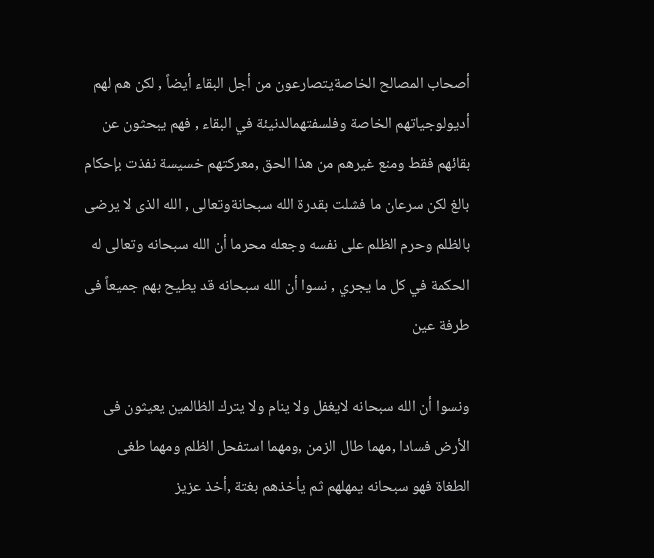أصحاب المصالح الخاصةيتصارعون من أجل البقاء أيضاً , لكن هم لهم أديولوجياتهم الخاصة وفلسفتهمالدنيئة في البقاء , فهم يبحثون عن بقائهم فقط ومنع غيرهم من هذا الحق ,معركتهم خسيسة نفذت بإحكام بالغ لكن سرعان ما فشلت بقدرة الله سبحانةوتعالى , الله الذى لا يرضى بالظلم وحرم الظلم على نفسه وجعله محرما أن الله سبحانه وتعالى له الحكمة في كل ما يجري , نسوا أن الله سبحانه قد يطيح بهم جميعاً فى طرفة عين

ونسوا أن الله سبحانه لايغفل ولا ينام ولا يترك الظالمين يعيثون فى الأرض فسادا ,مهما طال الزمن ,ومهما استفحل الظلم ومهما طغى الطغاة فهو سبحانه يمهلهم ثم يأخذهم بغتة ,أخذ عزيز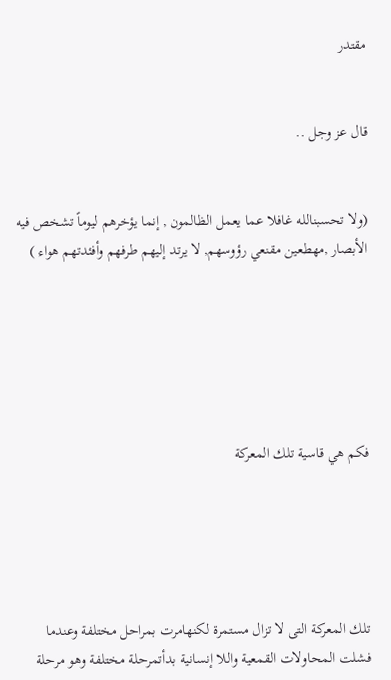مقتدر


قال عز وجل ..


(ولا تحسبنالله غافلا عما يعمل الظالمون , إنما يؤخرهم ليوماً تشخص فيه الأبصار ,مهطعين مقنعي رؤوسهم, لا يرتد إليهم طرفهم وأفئدتهم هواء )






فكم هي قاسية تلك المعركة





تلك المعركة التى لا تزال مستمرة لكنهامرت بمراحل مختلفة وعندما فشلت المحاولات القمعية واللا إنسانية بدأتمرحلة مختلفة وهو مرحلة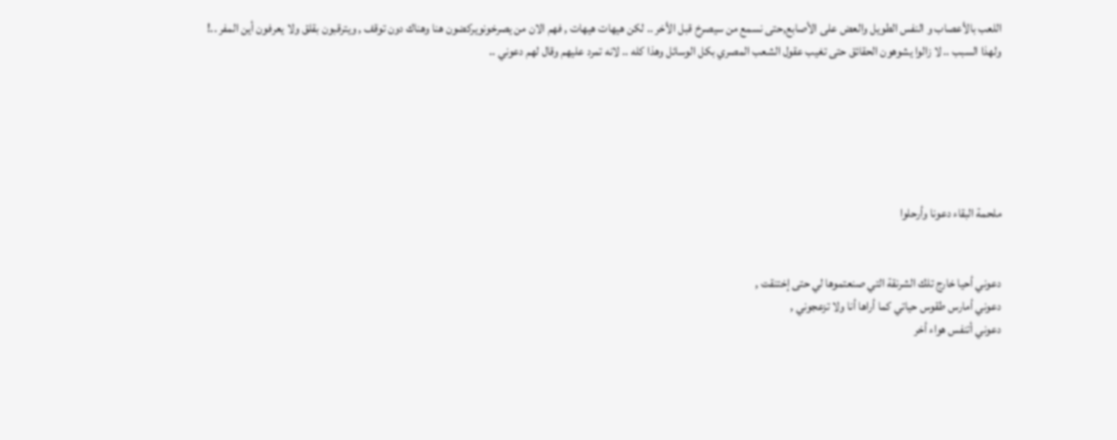اللعب بالأعصاب و النفس الطويل والعض على الأصابع,حتى نسمع من سيصرخ قبل الأخر .. لكن هيهات هيهات , فهم الان من يصرخونويركضون هنا وهناك دون توقف , ويترقبون بقلق ولا يعرفون أين المفر ..!
ولهذا السبب .. لا زالوا يشوهون الحقائق حتى تغيب عقول الشعب المصري بكل الوسائل وهذا كله .. لانه تمرد عليهم وقال لهم دعوني ..






ملحمة البقاء دعونا وأرحلوا


دعوني أحيا خارج تلك الشرنقة التي صنعتموها لي حتى إختنقت ,
دعوني أمارس طقوس حياتي كما أراها أنا ولا تزعجوني ,
دعوني أتنفس هواء أخر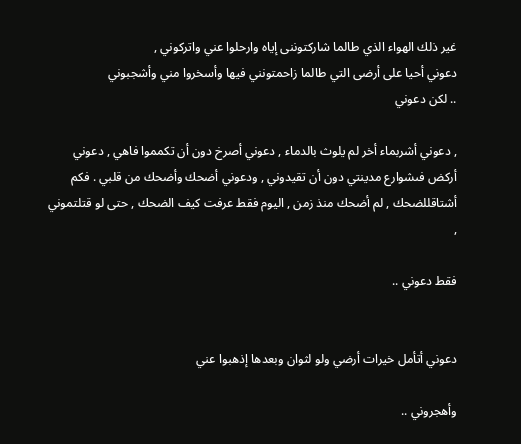غير ذلك الهواء الذي طالما شاركتوننى إياه وارحلوا عني واتركوني ,
دعوني أحيا على أرضى التي طالما زاحمتونني فيها وأسخروا مني وأشجبوني
.. لكن دعوني

, دعوني أشربماء أخر لم يلوث بالدماء , دعوني أصرخ دون أن تكمموا فاهي , دعوني أركض فىشوارع مدينتي دون أن تقيدوني , ودعوني أضحك وأضحك من قلبي . فكم أشتاقللضحك , لم أضحك منذ زمن , اليوم فقط عرفت كيف الضحك , حتى لو قتلتموني ,

فقط دعوني ..


دعوني أتأمل خيرات أرضي ولو لثوان وبعدها إذهبوا عني

وأهجروني ..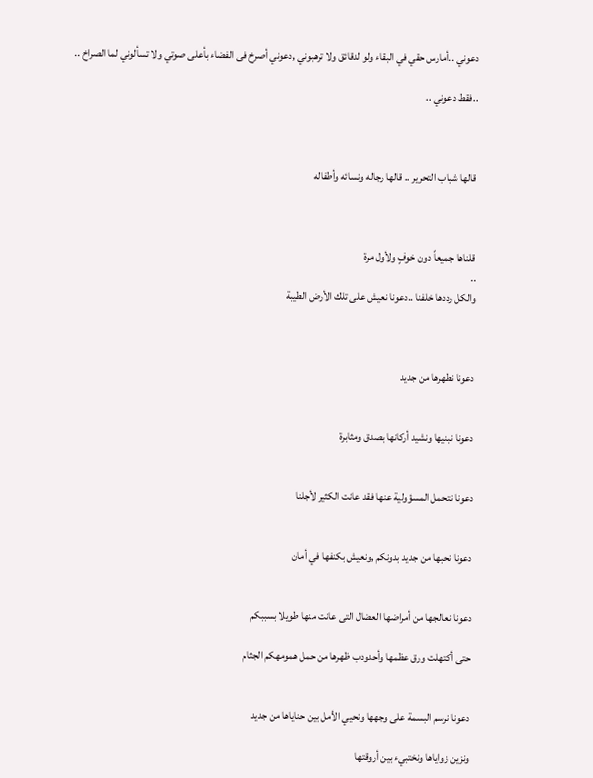دعوني ..أمارس حقي في البقاء ولو لدقائق ولا ترهبوني ,دعوني أصرخ فى الفضاء بأعلى صوتي ولا تسألوني لما الصراخ ..

..فقط دعوني ..



قالها شباب التحرير .. قالها رجاله ونسائه وأطفاله



قلناها جميعاً دون خوفٍ ولأول مرة
..
والكل رددها خلفنا ..دعونا نعيش على تلك الأرض الطيبة



دعونا نطهرها من جديد


دعونا نبنيها ونشيد أركانها بصدق ومثابرة


دعونا نتحمل المسؤولية عنها فقد عانت الكثير لأجلنا


دعونا نحبها من جديد بدونكم ,ونعيش بكنفها في أمان


دعونا نعالجها من أمراضها العضال التى عانت منها طويلا بسببكم

حتى أكتهلت ورق عظمها وأحدودب ظهرها من حمل همومهكم الجثام


دعونا نرسم البسمة على وجهها ونحيي الأمل بين حناياها من جديد

ونزين زواياها ونختبيء بين أروقتها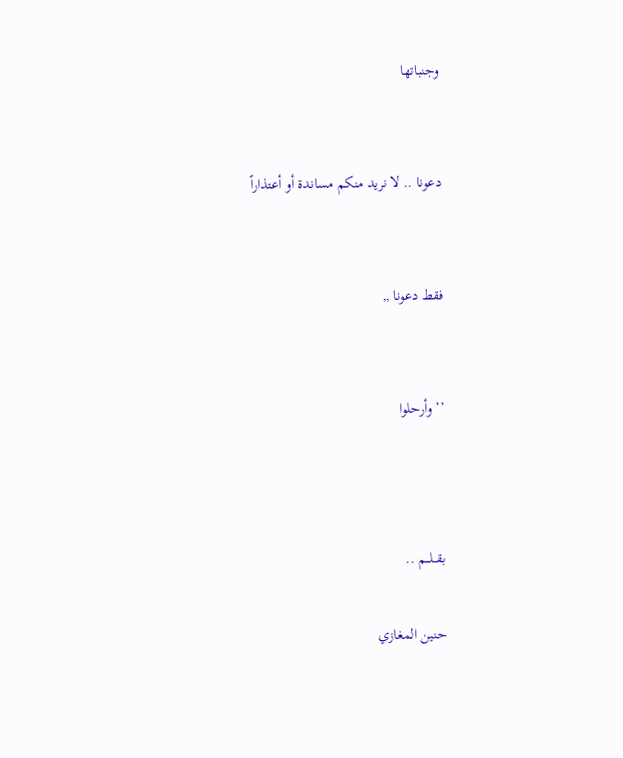وجنباتها


دعونا .. لا نريد منكم مساندة أو أعتذاراً


فقط دعونا ,,


’’وأرحلوا



بقــلـــم ..

حنين المغازي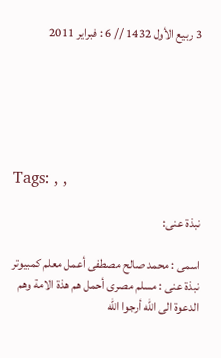3 ربيع الأول 1432 // 6 : فبراير 2011






Tags: , ,

نبذة عنى:

اسمى : محمد صالح مصطفى أعمل معلم كمبيوتر نبذة عنى : مسلم مصرى أحمل هم هذة الامة وهم الدعوة الى الله أرجوا الله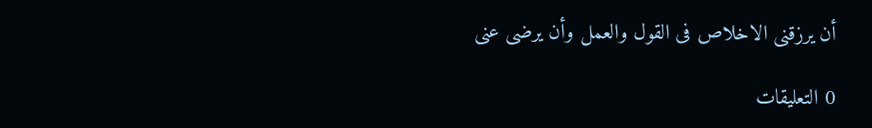أن يرزقنى الاخلاص فى القول والعمل وأن يرضى عنى

0 التعليقات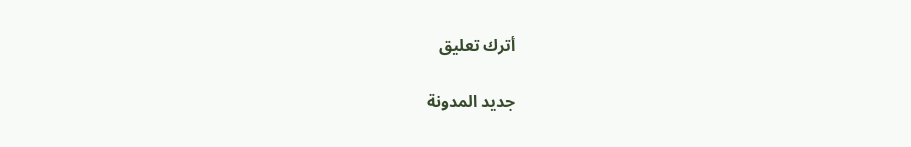أترك تعليق

جديد المدونة